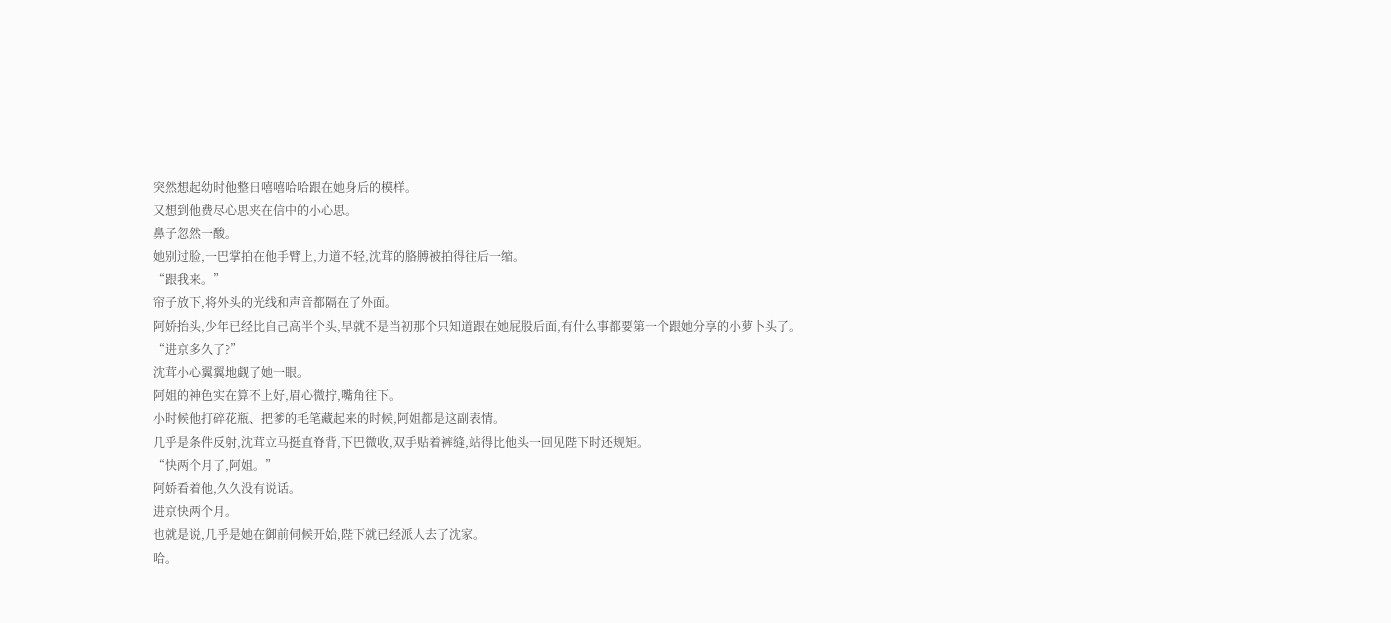突然想起幼时他整日嘻嘻哈哈跟在她身后的模样。
又想到他费尽心思夹在信中的小心思。
鼻子忽然一酸。
她别过脸,一巴掌拍在他手臂上,力道不轻,沈茸的胳膊被拍得往后一缩。
“跟我来。”
帘子放下,将外头的光线和声音都隔在了外面。
阿娇抬头,少年已经比自己高半个头,早就不是当初那个只知道跟在她屁股后面,有什么事都要第一个跟她分享的小萝卜头了。
“进京多久了?”
沈茸小心翼翼地觑了她一眼。
阿姐的神色实在算不上好,眉心微拧,嘴角往下。
小时候他打碎花瓶、把爹的毛笔藏起来的时候,阿姐都是这副表情。
几乎是条件反射,沈茸立马挺直脊背,下巴微收,双手贴着裤缝,站得比他头一回见陛下时还规矩。
“快两个月了,阿姐。”
阿娇看着他,久久没有说话。
进京快两个月。
也就是说,几乎是她在御前伺候开始,陛下就已经派人去了沈家。
哈。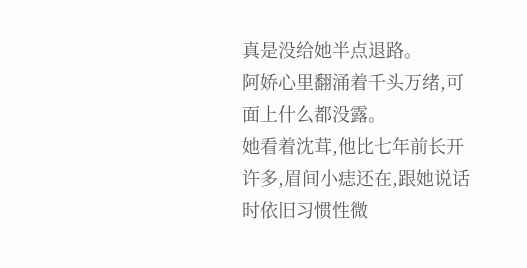真是没给她半点退路。
阿娇心里翻涌着千头万绪,可面上什么都没露。
她看着沈茸,他比七年前长开许多,眉间小痣还在,跟她说话时依旧习惯性微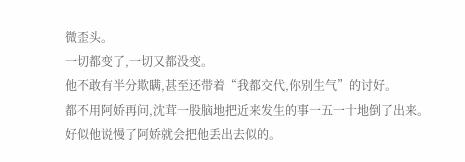微歪头。
一切都变了,一切又都没变。
他不敢有半分欺瞒,甚至还带着“我都交代,你别生气”的讨好。
都不用阿娇再问,沈茸一股脑地把近来发生的事一五一十地倒了出来。
好似他说慢了阿娇就会把他丢出去似的。